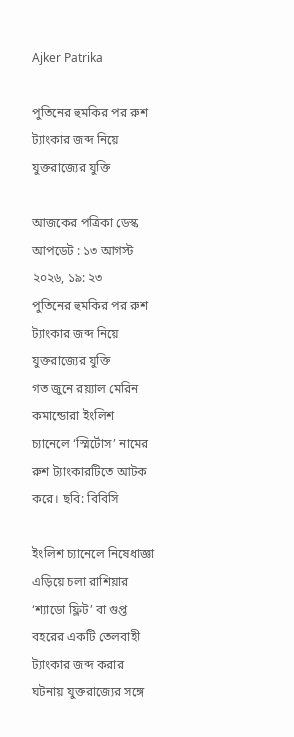Ajker Patrika

পুতিনের হুমকির পর রুশ ট্যাংকার জব্দ নিয়ে যুক্তরাজ্যের যুক্তি

আজকের পত্রিকা ডেস্ক
আপডেট : ১৩ আগস্ট ২০২৬, ১৯: ২৩
পুতিনের হুমকির পর রুশ ট্যাংকার জব্দ নিয়ে যুক্তরাজ্যের যুক্তি
গত জুনে রয়্যাল মেরিন কমান্ডোরা ইংলিশ চ্যানেলে ‘স্মির্টোস’ নামের রুশ ট্যাংকারটিতে আটক করে। ছবি: বিবিসি

ইংলিশ চ্যানেলে নিষেধাজ্ঞা এড়িয়ে চলা রাশিয়ার ‘শ্যাডো ফ্লিট’ বা গুপ্ত বহরের একটি তেলবাহী ট্যাংকার জব্দ করার ঘটনায় যুক্তরাজ্যের সঙ্গে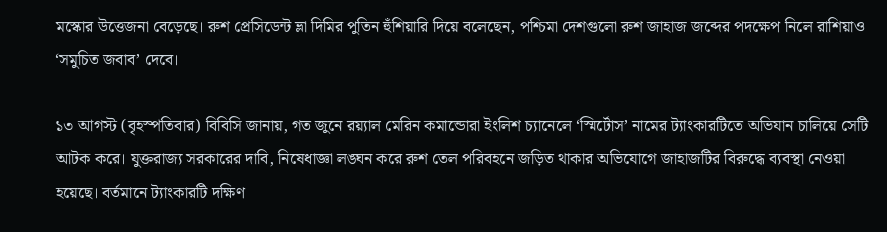মস্কোর উত্তেজনা বেড়েছে। রুশ প্রেসিডেন্ট ভ্লা দিমির পুতিন হুঁশিয়ারি দিয়ে বলেছেন, পশ্চিমা দেশগুলো রুশ জাহাজ জব্দের পদক্ষেপ নিলে রাশিয়াও ‘সমুচিত জবাব’ দেবে।

১৩ আগস্ট (বৃহস্পতিবার) বিবিসি জানায়, গত জুনে রয়্যাল মেরিন কমান্ডোরা ইংলিশ চ্যানেলে ‘স্মির্টোস’ নামের ট্যাংকারটিতে অভিযান চালিয়ে সেটি আটক করে। যুক্তরাজ্য সরকারের দাবি, নিষেধাজ্ঞা লঙ্ঘন করে রুশ তেল পরিবহনে জড়িত থাকার অভিযোগে জাহাজটির বিরুদ্ধে ব্যবস্থা নেওয়া হয়েছে। বর্তমানে ট্যাংকারটি দক্ষিণ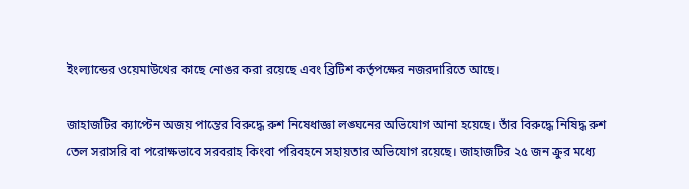ইংল্যান্ডের ওয়েমাউথের কাছে নোঙর করা রয়েছে এবং ব্রিটিশ কর্তৃপক্ষের নজরদারিতে আছে।

জাহাজটির ক্যাপ্টেন অজয় পান্তের বিরুদ্ধে রুশ নিষেধাজ্ঞা লঙ্ঘনের অভিযোগ আনা হয়েছে। তাঁর বিরুদ্ধে নিষিদ্ধ রুশ তেল সরাসরি বা পরোক্ষভাবে সরবরাহ কিংবা পরিবহনে সহায়তার অভিযোগ রয়েছে। জাহাজটির ২৫ জন ক্রুর মধ্যে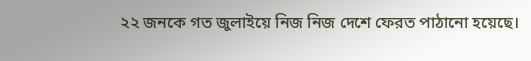২২ জনকে গত জুলাইয়ে নিজ নিজ দেশে ফেরত পাঠানো হয়েছে।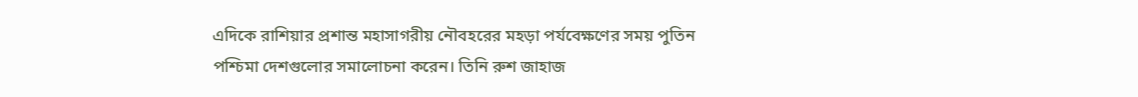এদিকে রাশিয়ার প্রশান্ত মহাসাগরীয় নৌবহরের মহড়া পর্যবেক্ষণের সময় পুতিন পশ্চিমা দেশগুলোর সমালোচনা করেন। তিনি রুশ জাহাজ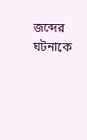জব্দের ঘটনাকে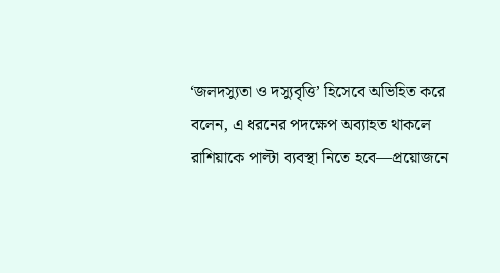‘জলদস্যুতা ও দস্যুবৃত্তি’ হিসেবে অভিহিত করে বলেন, এ ধরনের পদক্ষেপ অব্যাহত থাকলে রাশিয়াকে পাল্টা ব্যবস্থা নিতে হবে—প্রয়োজনে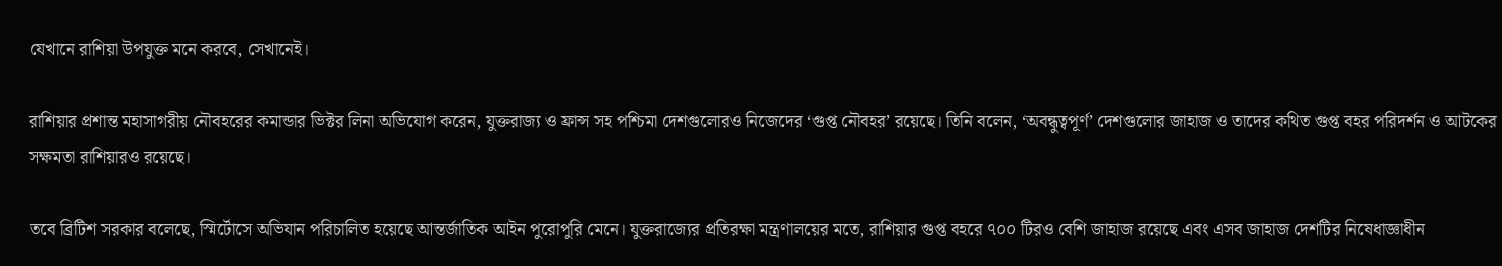যেখানে রাশিয়া উপযুক্ত মনে করবে, সেখানেই।

রাশিয়ার প্রশান্ত মহাসাগরীয় নৌবহরের কমান্ডার ভিক্টর লিনা অভিযোগ করেন, যুক্তরাজ্য ও ফ্রান্স সহ পশ্চিমা দেশগুলোরও নিজেদের ‘গুপ্ত নৌবহর’ রয়েছে। তিনি বলেন, ‘অবন্ধুত্বপূর্ণ’ দেশগুলোর জাহাজ ও তাদের কথিত গুপ্ত বহর পরিদর্শন ও আটকের সক্ষমতা রাশিয়ারও রয়েছে।

তবে ব্রিটিশ সরকার বলেছে, স্মির্টোসে অভিযান পরিচালিত হয়েছে আন্তর্জাতিক আইন পুরোপুরি মেনে। যুক্তরাজ্যের প্রতিরক্ষা মন্ত্রণালয়ের মতে, রাশিয়ার গুপ্ত বহরে ৭০০ টিরও বেশি জাহাজ রয়েছে এবং এসব জাহাজ দেশটির নিষেধাজ্ঞাধীন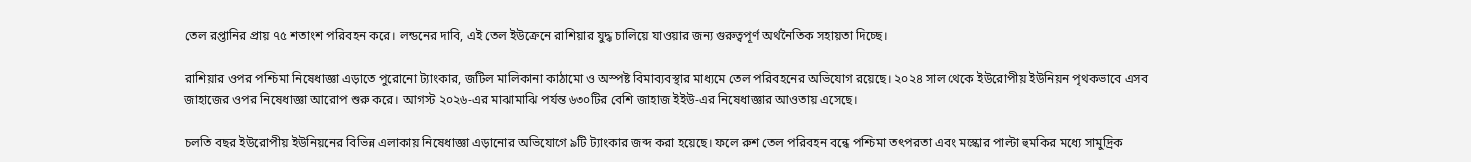তেল রপ্তানির প্রায় ৭৫ শতাংশ পরিবহন করে। লন্ডনের দাবি, এই তেল ইউক্রেনে রাশিয়ার যুদ্ধ চালিয়ে যাওয়ার জন্য গুরুত্বপূর্ণ অর্থনৈতিক সহায়তা দিচ্ছে।

রাশিয়ার ওপর পশ্চিমা নিষেধাজ্ঞা এড়াতে পুরোনো ট্যাংকার, জটিল মালিকানা কাঠামো ও অস্পষ্ট বিমাব্যবস্থার মাধ্যমে তেল পরিবহনের অভিযোগ রয়েছে। ২০২৪ সাল থেকে ইউরোপীয় ইউনিয়ন পৃথকভাবে এসব জাহাজের ওপর নিষেধাজ্ঞা আরোপ শুরু করে। আগস্ট ২০২৬-এর মাঝামাঝি পর্যন্ত ৬৩০টির বেশি জাহাজ ইইউ-এর নিষেধাজ্ঞার আওতায় এসেছে।

চলতি বছর ইউরোপীয় ইউনিয়নের বিভিন্ন এলাকায় নিষেধাজ্ঞা এড়ানোর অভিযোগে ৯টি ট্যাংকার জব্দ করা হয়েছে। ফলে রুশ তেল পরিবহন বন্ধে পশ্চিমা তৎপরতা এবং মস্কোর পাল্টা হুমকির মধ্যে সামুদ্রিক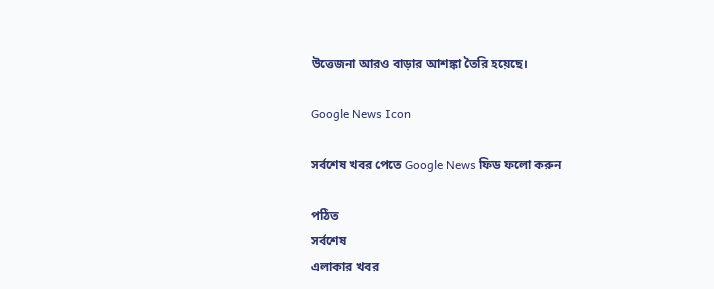উত্তেজনা আরও বাড়ার আশঙ্কা তৈরি হয়েছে।

Google News Icon

সর্বশেষ খবর পেতে Google News ফিড ফলো করুন

পঠিত
সর্বশেষ
এলাকার খবর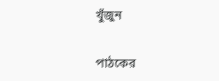খুঁজুন

পাঠকের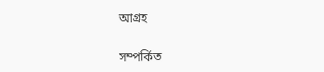আগ্রহ

সম্পর্কিত